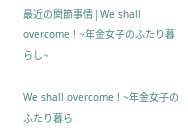最近の関節事情 | We shall overcome ! ~年金女子のふたり暮らし~

We shall overcome ! ~年金女子のふたり暮ら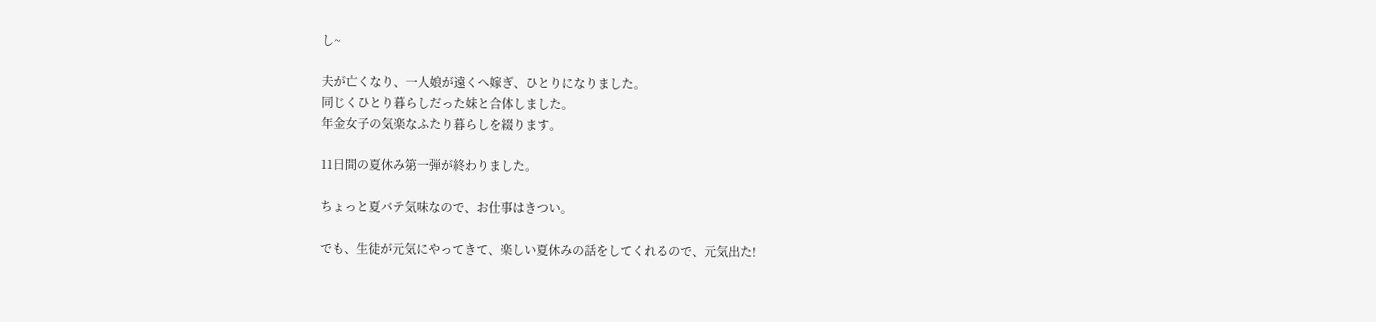し~

夫が亡くなり、一人娘が遠くへ嫁ぎ、ひとりになりました。
同じくひとり暮らしだった妹と合体しました。
年金女子の気楽なふたり暮らしを綴ります。

11日間の夏休み第一弾が終わりました。

ちょっと夏バテ気味なので、お仕事はきつい。

でも、生徒が元気にやってきて、楽しい夏休みの話をしてくれるので、元気出た!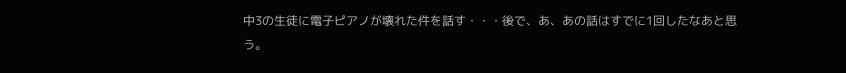中3の生徒に電子ピアノが壊れた件を話す・・・後で、あ、あの話はすでに1回したなあと思う。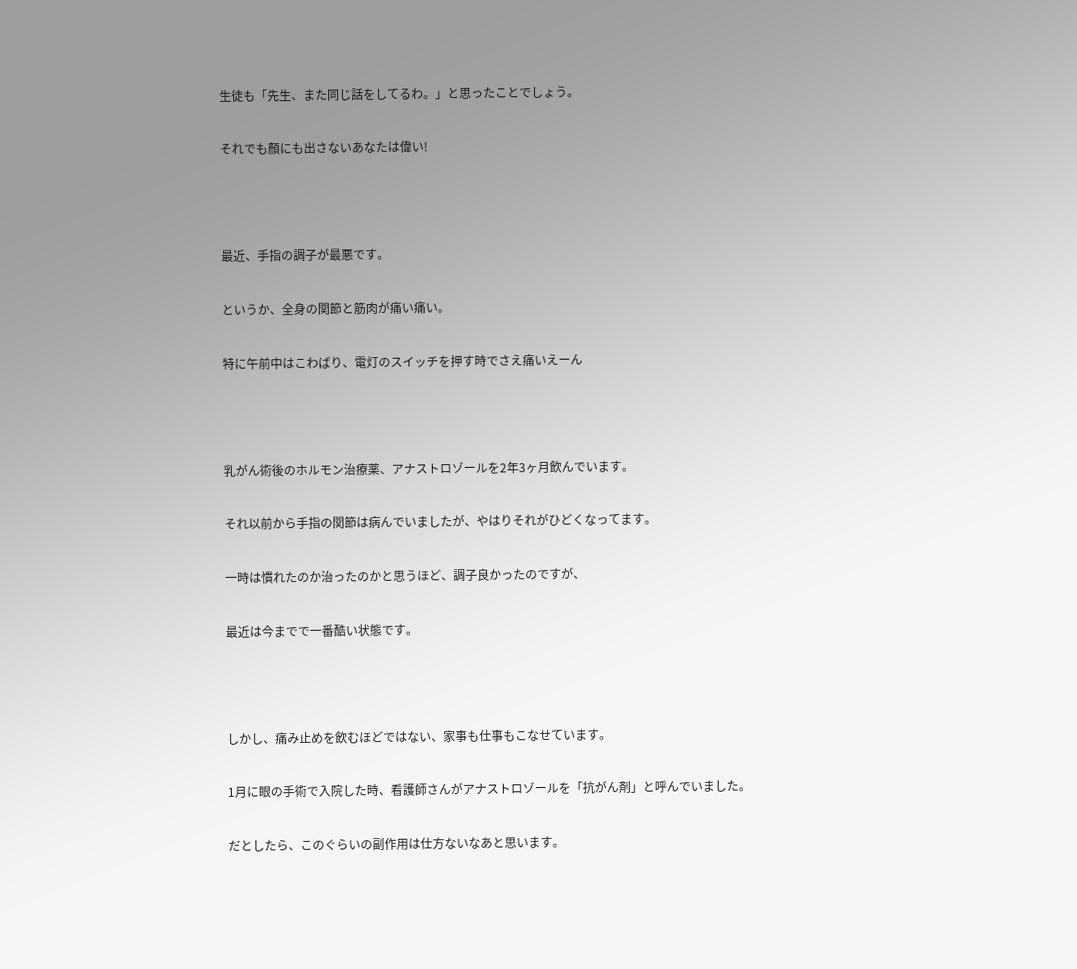生徒も「先生、また同じ話をしてるわ。」と思ったことでしょう。

それでも顏にも出さないあなたは偉い!



最近、手指の調子が最悪です。

というか、全身の関節と筋肉が痛い痛い。

特に午前中はこわばり、電灯のスイッチを押す時でさえ痛いえーん



乳がん術後のホルモン治療薬、アナストロゾールを2年3ヶ月飲んでいます。

それ以前から手指の関節は病んでいましたが、やはりそれがひどくなってます。

一時は慣れたのか治ったのかと思うほど、調子良かったのですが、

最近は今までで一番酷い状態です。



しかし、痛み止めを飲むほどではない、家事も仕事もこなせています。

1月に眼の手術で入院した時、看護師さんがアナストロゾールを「抗がん剤」と呼んでいました。

だとしたら、このぐらいの副作用は仕方ないなあと思います。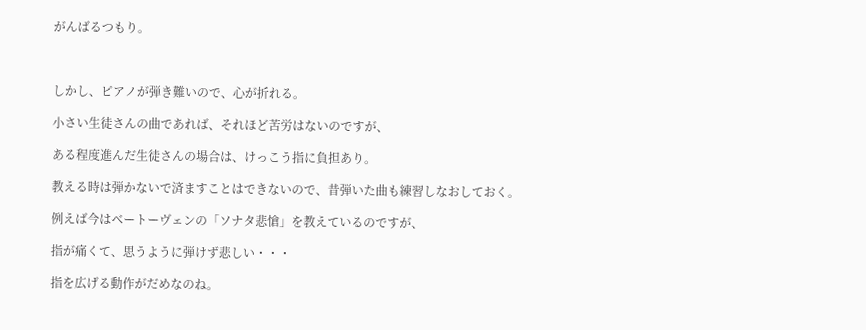がんばるつもり。



しかし、ピアノが弾き難いので、心が折れる。

小さい生徒さんの曲であれば、それほど苦労はないのですが、

ある程度進んだ生徒さんの場合は、けっこう指に負担あり。

教える時は弾かないで済ますことはできないので、昔弾いた曲も練習しなおしておく。

例えば今はベートーヴェンの「ソナタ悲愴」を教えているのですが、

指が痛くて、思うように弾けず悲しい・・・

指を広げる動作がだめなのね。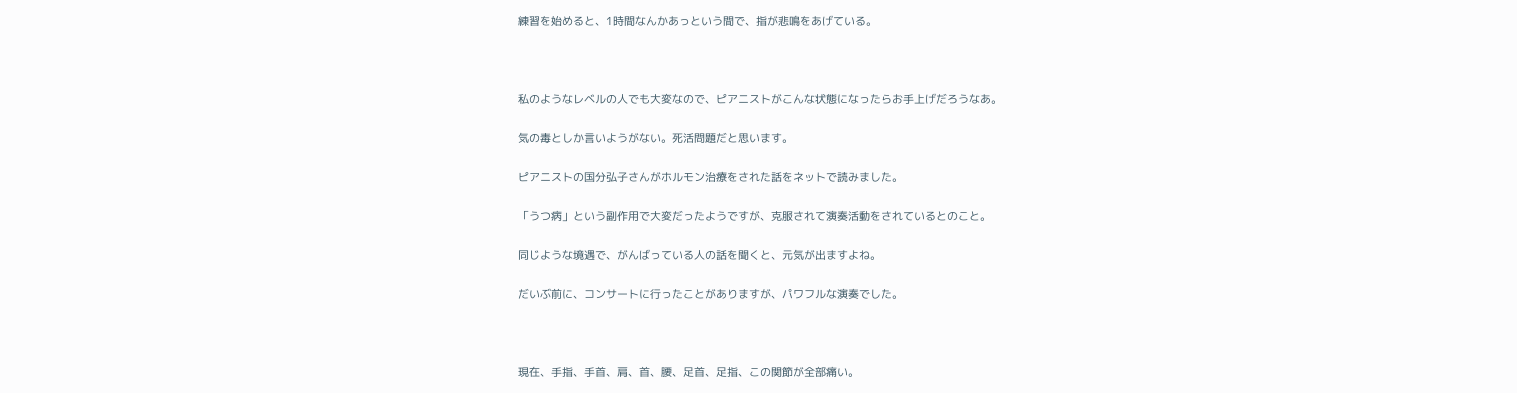練習を始めると、1時間なんかあっという間で、指が悲鳴をあげている。



私のようなレベルの人でも大変なので、ピアニストがこんな状態になったらお手上げだろうなあ。

気の毒としか言いようがない。死活問題だと思います。

ピアニストの国分弘子さんがホルモン治療をされた話をネットで読みました。

「うつ病」という副作用で大変だったようですが、克服されて演奏活動をされているとのこと。

同じような境遇で、がんばっている人の話を聞くと、元気が出ますよね。

だいぶ前に、コンサートに行ったことがありますが、パワフルな演奏でした。



現在、手指、手首、肩、首、腰、足首、足指、この関節が全部痛い。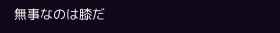無事なのは膝だ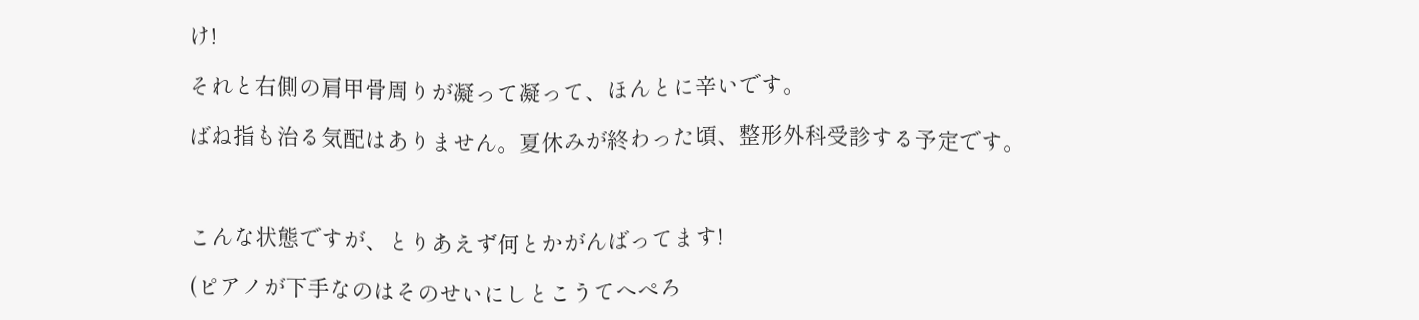け!

それと右側の肩甲骨周りが凝って凝って、ほんとに辛いです。

ばね指も治る気配はありません。夏休みが終わった頃、整形外科受診する予定です。



こんな状態ですが、とりあえず何とかがんばってます!

(ピアノが下手なのはそのせいにしとこうてへぺろ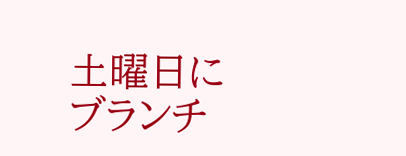土曜日にブランチ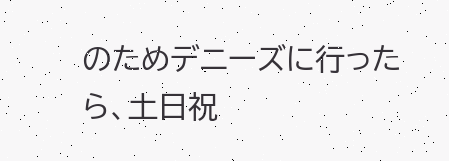のためデニーズに行ったら、土日祝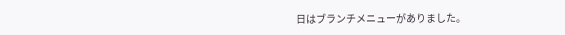日はブランチメニューがありました。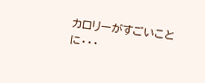カロリーがすごいことに・・・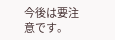今後は要注意です。